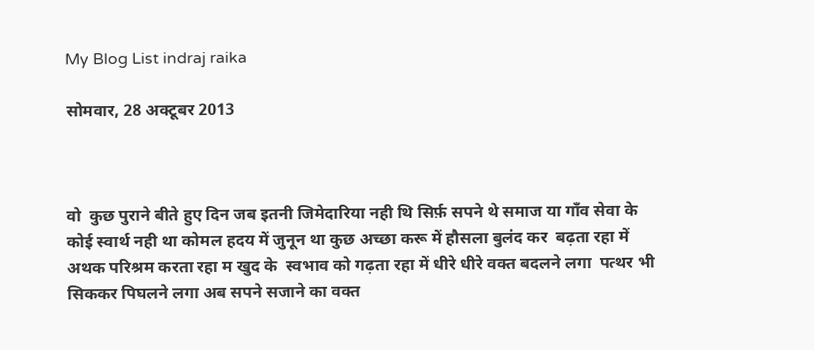My Blog List indraj raika

सोमवार, 28 अक्टूबर 2013



वो  कुछ पुराने बीते हुए दिन जब इतनी जिमेदारिया नही थि सिर्फ़ सपने थे समाज या गाँव सेवा के कोई स्वार्थ नही था कोमल हदय में जुनून था कुछ अच्छा करू में हौसला बुलंद कर  बढ़ता रहा में अथक परिश्रम करता रहा म खुद के  स्वभाव को गढ़ता रहा में धीरे धीरे वक्त बदलने लगा  पत्थर भी सिककर पिघलने लगा अब सपने सजाने का वक्त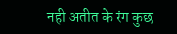नही अतीत के रंग कुछ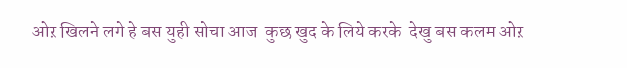ओऱ खिलने लगे हे बस युही सोचा आज  कुछ खुद के लिये करके  देखु बस कलम ओऱ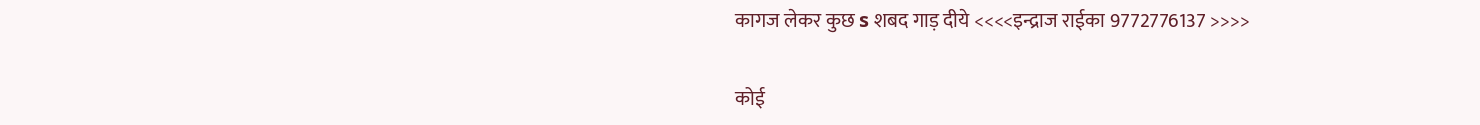कागज लेकर कुछ s शबद गाड़ दीये <<<<इन्द्राज राईका 9772776137 >>>>

कोई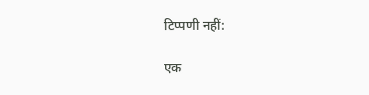टिप्पणी नहीं:

एक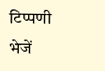टिप्पणी भेजें